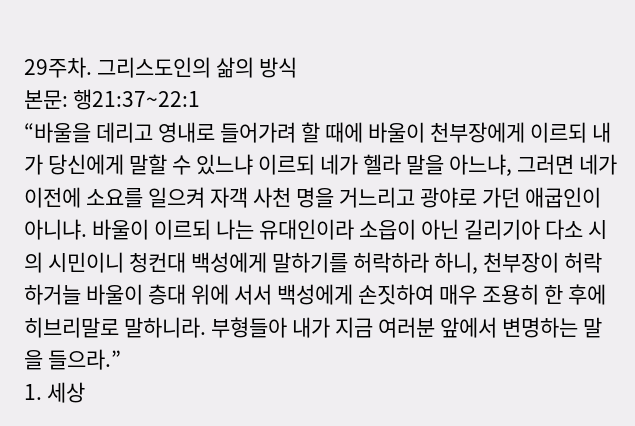29주차. 그리스도인의 삶의 방식
본문: 행21:37~22:1
“바울을 데리고 영내로 들어가려 할 때에 바울이 천부장에게 이르되 내가 당신에게 말할 수 있느냐 이르되 네가 헬라 말을 아느냐, 그러면 네가 이전에 소요를 일으켜 자객 사천 명을 거느리고 광야로 가던 애굽인이 아니냐. 바울이 이르되 나는 유대인이라 소읍이 아닌 길리기아 다소 시의 시민이니 청컨대 백성에게 말하기를 허락하라 하니, 천부장이 허락하거늘 바울이 층대 위에 서서 백성에게 손짓하여 매우 조용히 한 후에 히브리말로 말하니라. 부형들아 내가 지금 여러분 앞에서 변명하는 말을 들으라.”
1. 세상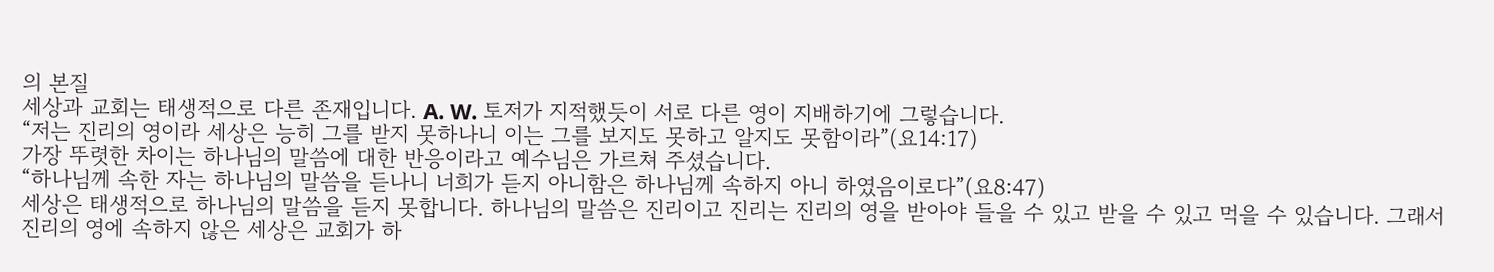의 본질
세상과 교회는 태생적으로 다른 존재입니다. A. W. 토저가 지적했듯이 서로 다른 영이 지배하기에 그렇습니다.
“저는 진리의 영이라 세상은 능히 그를 받지 못하나니 이는 그를 보지도 못하고 알지도 못함이라”(요14:17)
가장 뚜렷한 차이는 하나님의 말씀에 대한 반응이라고 예수님은 가르쳐 주셨습니다.
“하나님께 속한 자는 하나님의 말씀을 듣나니 너희가 듣지 아니함은 하나님께 속하지 아니 하였음이로다”(요8:47)
세상은 태생적으로 하나님의 말씀을 듣지 못합니다. 하나님의 말씀은 진리이고 진리는 진리의 영을 받아야 들을 수 있고 받을 수 있고 먹을 수 있습니다. 그래서 진리의 영에 속하지 않은 세상은 교회가 하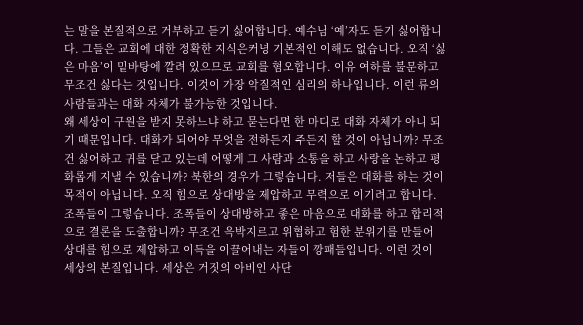는 말을 본질적으로 거부하고 듣기 싫어합니다. 예수님 ‘예’자도 듣기 싫어합니다. 그들은 교회에 대한 정확한 지식은커녕 기본적인 이해도 없습니다. 오직 ‘싫은 마음’이 밑바탕에 깔려 있으므로 교회를 혐오합니다. 이유 여하를 불문하고 무조건 싫다는 것입니다. 이것이 가장 악질적인 심리의 하나입니다. 이런 류의 사람들과는 대화 자체가 불가능한 것입니다.
왜 세상이 구원을 받지 못하느냐 하고 묻는다면 한 마디로 대화 자체가 아니 되기 때문입니다. 대화가 되어야 무엇을 전하든지 주든지 할 것이 아닙니까? 무조건 싫어하고 귀를 닫고 있는데 어떻게 그 사람과 소통을 하고 사랑을 논하고 평화롭게 지낼 수 있습니까? 북한의 경우가 그렇습니다. 저들은 대화를 하는 것이 목적이 아닙니다. 오직 힘으로 상대방을 제압하고 무력으로 이기려고 합니다. 조폭들이 그렇습니다. 조폭들이 상대방하고 좋은 마음으로 대화를 하고 합리적으로 결론을 도출합니까? 무조건 윽박지르고 위협하고 험한 분위기를 만들어 상대를 힘으로 제압하고 이득을 이끌어내는 자들이 깡패들입니다. 이런 것이 세상의 본질입니다. 세상은 거짓의 아비인 사단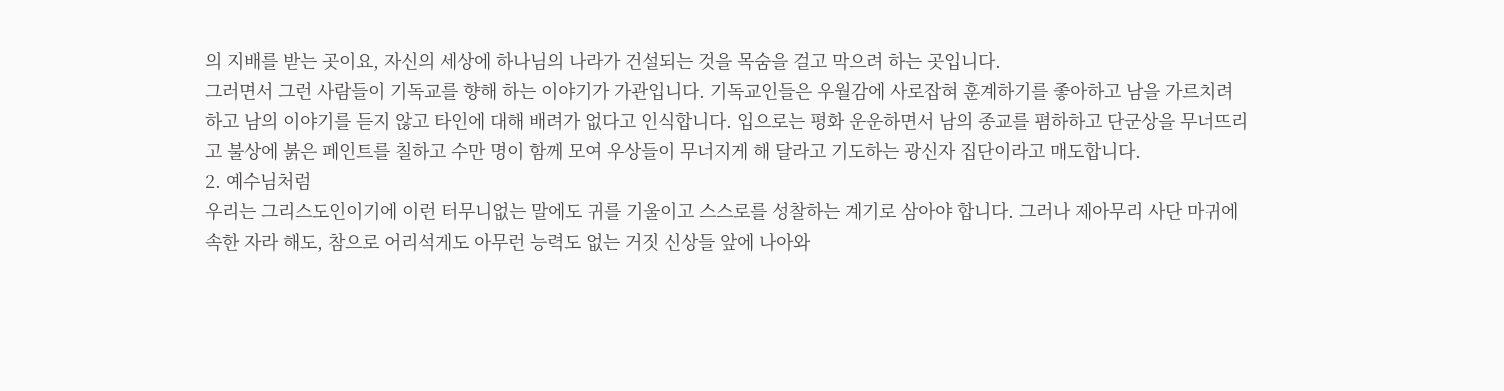의 지배를 받는 곳이요, 자신의 세상에 하나님의 나라가 건설되는 것을 목숨을 걸고 막으려 하는 곳입니다.
그러면서 그런 사람들이 기독교를 향해 하는 이야기가 가관입니다. 기독교인들은 우월감에 사로잡혀 훈계하기를 좋아하고 남을 가르치려 하고 남의 이야기를 듣지 않고 타인에 대해 배려가 없다고 인식합니다. 입으로는 평화 운운하면서 남의 종교를 폄하하고 단군상을 무너뜨리고 불상에 붉은 페인트를 칠하고 수만 명이 함께 모여 우상들이 무너지게 해 달라고 기도하는 광신자 집단이라고 매도합니다.
2. 예수님처럼
우리는 그리스도인이기에 이런 터무니없는 말에도 귀를 기울이고 스스로를 성찰하는 계기로 삼아야 합니다. 그러나 제아무리 사단 마귀에 속한 자라 해도, 참으로 어리석게도 아무런 능력도 없는 거짓 신상들 앞에 나아와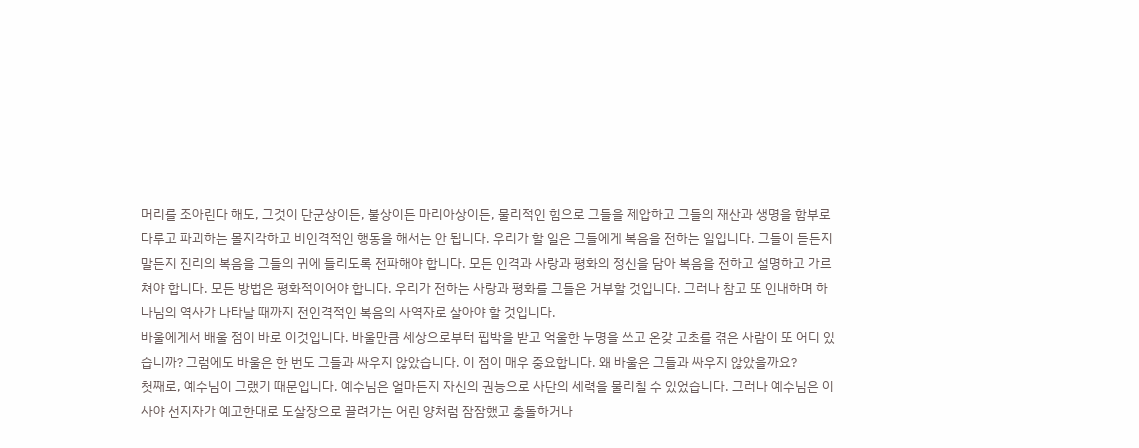머리를 조아린다 해도, 그것이 단군상이든, 불상이든 마리아상이든, 물리적인 힘으로 그들을 제압하고 그들의 재산과 생명을 함부로 다루고 파괴하는 몰지각하고 비인격적인 행동을 해서는 안 됩니다. 우리가 할 일은 그들에게 복음을 전하는 일입니다. 그들이 듣든지 말든지 진리의 복음을 그들의 귀에 들리도록 전파해야 합니다. 모든 인격과 사랑과 평화의 정신을 담아 복음을 전하고 설명하고 가르쳐야 합니다. 모든 방법은 평화적이어야 합니다. 우리가 전하는 사랑과 평화를 그들은 거부할 것입니다. 그러나 참고 또 인내하며 하나님의 역사가 나타날 때까지 전인격적인 복음의 사역자로 살아야 할 것입니다.
바울에게서 배울 점이 바로 이것입니다. 바울만큼 세상으로부터 핍박을 받고 억울한 누명을 쓰고 온갖 고초를 겪은 사람이 또 어디 있습니까? 그럼에도 바울은 한 번도 그들과 싸우지 않았습니다. 이 점이 매우 중요합니다. 왜 바울은 그들과 싸우지 않았을까요?
첫째로, 예수님이 그랬기 때문입니다. 예수님은 얼마든지 자신의 권능으로 사단의 세력을 물리칠 수 있었습니다. 그러나 예수님은 이사야 선지자가 예고한대로 도살장으로 끌려가는 어린 양처럼 잠잠했고 충돌하거나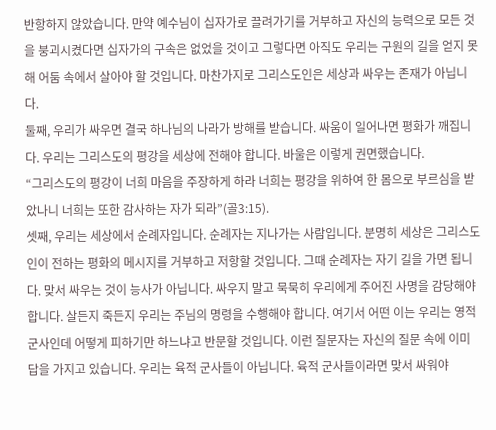반항하지 않았습니다. 만약 예수님이 십자가로 끌려가기를 거부하고 자신의 능력으로 모든 것을 붕괴시켰다면 십자가의 구속은 없었을 것이고 그렇다면 아직도 우리는 구원의 길을 얻지 못해 어둠 속에서 살아야 할 것입니다. 마찬가지로 그리스도인은 세상과 싸우는 존재가 아닙니다.
둘째, 우리가 싸우면 결국 하나님의 나라가 방해를 받습니다. 싸움이 일어나면 평화가 깨집니다. 우리는 그리스도의 평강을 세상에 전해야 합니다. 바울은 이렇게 권면했습니다.
“그리스도의 평강이 너희 마음을 주장하게 하라 너희는 평강을 위하여 한 몸으로 부르심을 받았나니 너희는 또한 감사하는 자가 되라”(골3:15).
셋째, 우리는 세상에서 순례자입니다. 순례자는 지나가는 사람입니다. 분명히 세상은 그리스도인이 전하는 평화의 메시지를 거부하고 저항할 것입니다. 그때 순례자는 자기 길을 가면 됩니다. 맞서 싸우는 것이 능사가 아닙니다. 싸우지 말고 묵묵히 우리에게 주어진 사명을 감당해야 합니다. 살든지 죽든지 우리는 주님의 명령을 수행해야 합니다. 여기서 어떤 이는 우리는 영적 군사인데 어떻게 피하기만 하느냐고 반문할 것입니다. 이런 질문자는 자신의 질문 속에 이미 답을 가지고 있습니다. 우리는 육적 군사들이 아닙니다. 육적 군사들이라면 맞서 싸워야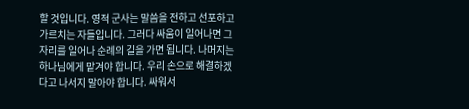할 것입니다. 영적 군사는 말씀을 전하고 선포하고 가르치는 자들입니다. 그러다 싸움이 일어나면 그 자리를 일어나 순례의 길을 가면 됩니다. 나머지는 하나님에게 맡겨야 합니다. 우리 손으로 해결하겠다고 나서지 말아야 합니다. 싸워서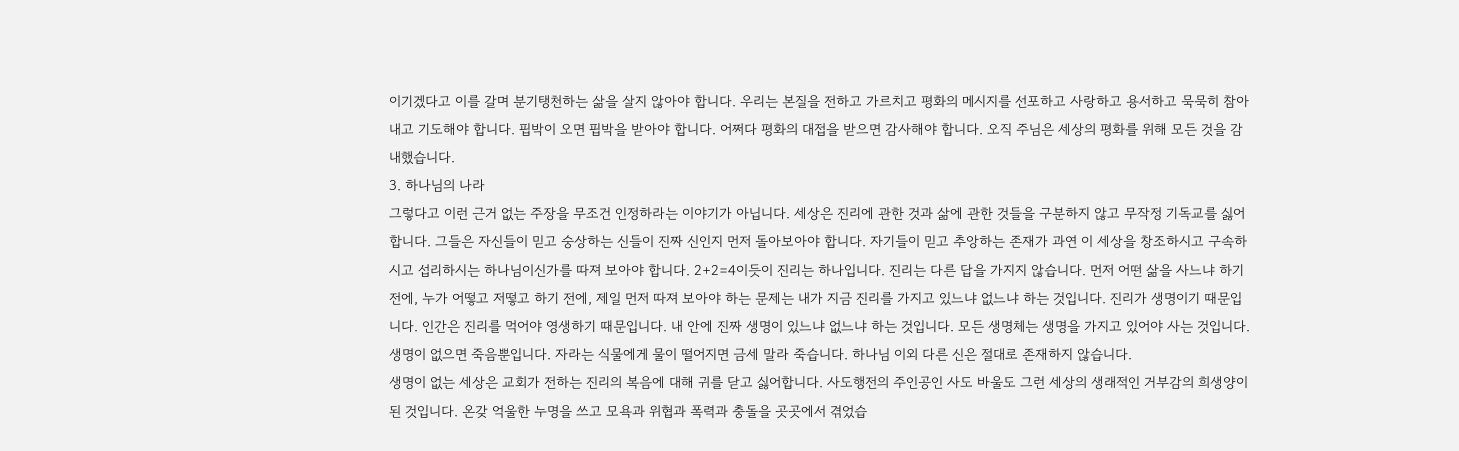이기겠다고 이를 갈며 분기탱천하는 삶을 살지 않아야 합니다. 우리는 본질을 전하고 가르치고 평화의 메시지를 선포하고 사랑하고 용서하고 묵묵히 참아내고 기도해야 합니다. 핍박이 오면 핍박을 받아야 합니다. 어쩌다 평화의 대접을 받으면 감사해야 합니다. 오직 주님은 세상의 평화를 위해 모든 것을 감내했습니다.
3. 하나님의 나라
그렇다고 이런 근거 없는 주장을 무조건 인정하라는 이야기가 아닙니다. 세상은 진리에 관한 것과 삶에 관한 것들을 구분하지 않고 무작정 기독교를 싫어합니다. 그들은 자신들이 믿고 숭상하는 신들이 진짜 신인지 먼저 돌아보아야 합니다. 자기들이 믿고 추앙하는 존재가 과연 이 세상을 창조하시고 구속하시고 섭리하시는 하나님이신가를 따져 보아야 합니다. 2+2=4이듯이 진리는 하나입니다. 진리는 다른 답을 가지지 않습니다. 먼저 어떤 삶을 사느냐 하기 전에, 누가 어떻고 저떻고 하기 전에, 제일 먼저 따져 보아야 하는 문제는 내가 지금 진리를 가지고 있느냐 없느냐 하는 것입니다. 진리가 생명이기 때문입니다. 인간은 진리를 먹어야 영생하기 때문입니다. 내 안에 진짜 생명이 있느냐 없느냐 하는 것입니다. 모든 생명체는 생명을 가지고 있어야 사는 것입니다. 생명이 없으면 죽음뿐입니다. 자라는 식물에게 물이 떨어지면 금세 말라 죽습니다. 하나님 이외 다른 신은 절대로 존재하지 않습니다.
생명이 없는 세상은 교회가 전하는 진리의 복음에 대해 귀를 닫고 싫어합니다. 사도행전의 주인공인 사도 바울도 그런 세상의 생래적인 거부감의 희생양이 된 것입니다. 온갖 억울한 누명을 쓰고 모욕과 위협과 폭력과 충돌을 곳곳에서 겪었습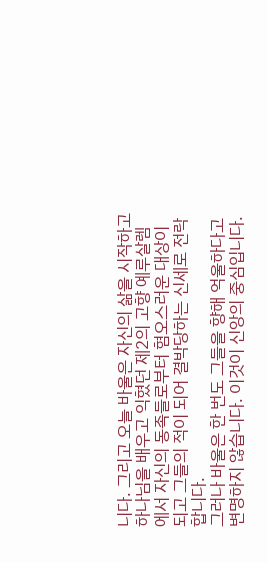니다. 그리고 오늘 바울은 자신의 삶을 시작하고 하나님을 배우고 익혔던 제2의 고향 예루살렘에서 자신의 동족들로부터 혐오스러운 대상이 되고 그들의 적이 되어 결박당하는 신세로 전락합니다.
그러나 바울은 한 번도 그들을 향해 억울하다고 변명하지 않습니다. 이것이 신앙의 중심입니다.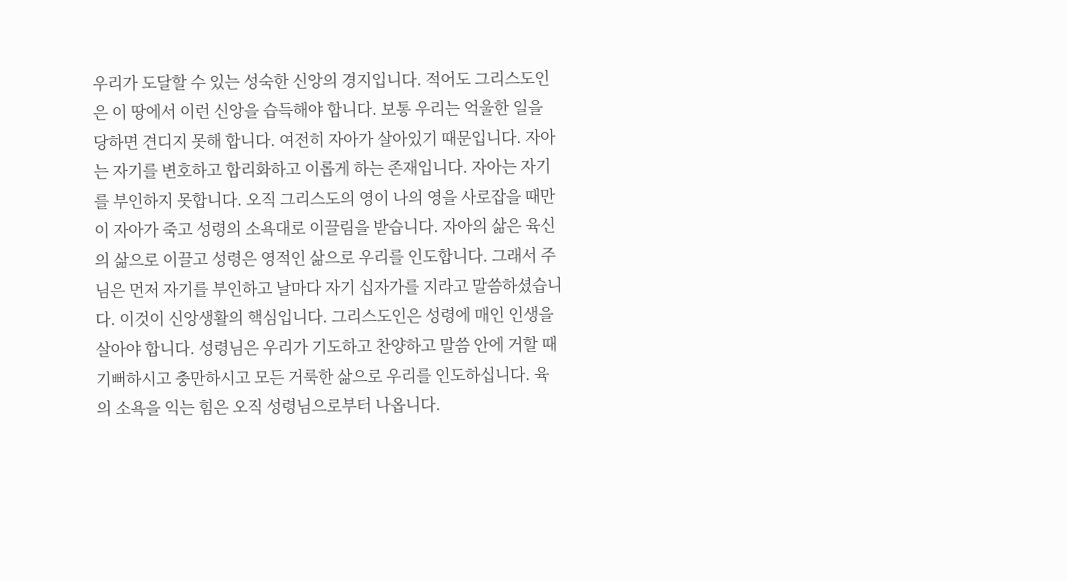우리가 도달할 수 있는 성숙한 신앙의 경지입니다. 적어도 그리스도인은 이 땅에서 이런 신앙을 습득해야 합니다. 보통 우리는 억울한 일을 당하면 견디지 못해 합니다. 여전히 자아가 살아있기 때문입니다. 자아는 자기를 변호하고 합리화하고 이롭게 하는 존재입니다. 자아는 자기를 부인하지 못합니다. 오직 그리스도의 영이 나의 영을 사로잡을 때만이 자아가 죽고 성령의 소욕대로 이끌림을 받습니다. 자아의 삶은 육신의 삶으로 이끌고 성령은 영적인 삶으로 우리를 인도합니다. 그래서 주님은 먼저 자기를 부인하고 날마다 자기 십자가를 지라고 말씀하셨습니다. 이것이 신앙생활의 핵심입니다. 그리스도인은 성령에 매인 인생을 살아야 합니다. 성령님은 우리가 기도하고 찬양하고 말씀 안에 거할 때 기뻐하시고 충만하시고 모든 거룩한 삶으로 우리를 인도하십니다. 육의 소욕을 익는 힘은 오직 성령님으로부터 나옵니다.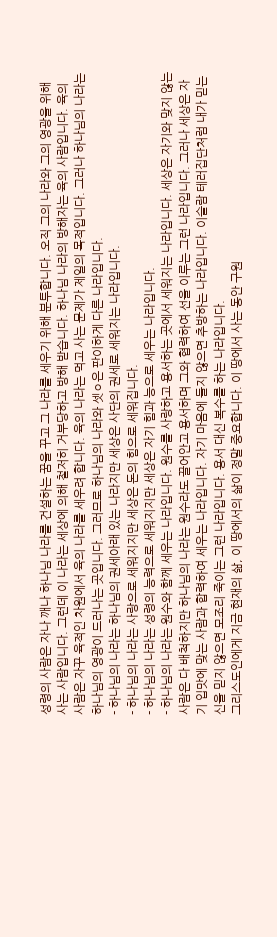성령의 사람은 자나 깨나 하나님 나라를 건설하는 꿈을 꾸고 그 나라를 세우기 위해 분투합니다. 오직 그의 나라와 그의 영광을 위해 사는 사람입니다. 그런데 이 나라는 세상에 의해 철저히 거부당하고 방해 받습니다. 하나님 나라의 방해자는 육의 사람입니다. 육의 사람은 자꾸 육적인 차원에서 육의 나라를 세우려 합니다. 육의 나라는 먹고 사는 문제가 제일의 목적입니다. 그러나 하나님의 나라는 하나님의 영광이 드러나는 곳입니다. 그러므로 하나님의 나라와 셋ㅇ은 판이하게 다른 나라입니다.
- 하나님의 나라는 하나님의 권세아래 있는 나라지만 세상은 사단의 권세로 세워지는 나라입니다.
- 하나님의 나라는 사랑으로 세워지지만 세상은 돈의 힘으로 세워집니다.
- 하나님의 나라는 성령의 능력으로 세워지지만 세상은 자기 힘과 능으로 세우는 나라입니다.
- 하나님의 나라는 원수와 함께 세우는 나라입니다. 원수를 사랑하고 용서하는 곳에서 세워지는 나라입니다. 세상은 자기와 맞지 않는 사람은 다 배척하지만 하나님의 나라는 원수라도 끌어안고 용서하며 그와 협력하여 선을 이루는 그런 나라입니다. 그러나 세상은 자기 입맛에 맞는 사람과 합력하여 세우는 나라입니다. 자기 마음에 들지 않으면 추방하는 나라입니다. 이슬람 테러집단처럼 내가 믿는 신을 믿지 않으면 모조리 죽이는 그런 나라입니다. 용서 대신 복수를 하는 나라입니다.
그리스도인에게 지금 현재의 삶, 이 땅에서의 삶이 정말 중요합니다. 이 땅에서 사는 동안 구원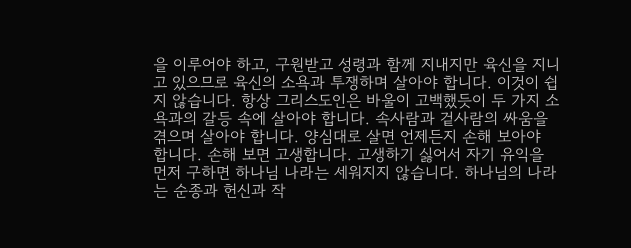을 이루어야 하고, 구원받고 성령과 함께 지내지만 육신을 지니고 있으므로 육신의 소욕과 투쟁하며 살아야 합니다. 이것이 쉽지 않습니다. 항상 그리스도인은 바울이 고백했듯이 두 가지 소욕과의 갈등 속에 살아야 합니다. 속사람과 겉사람의 싸움을 겪으며 살아야 합니다. 양심대로 살면 언제든지 손해 보아야 합니다. 손해 보면 고생합니다. 고생하기 싫어서 자기 유익을 먼저 구하면 하나님 나라는 세워지지 않습니다. 하나님의 나라는 순종과 헌신과 작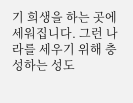기 희생을 하는 곳에 세워집니다. 그런 나라를 세우기 위해 충성하는 성도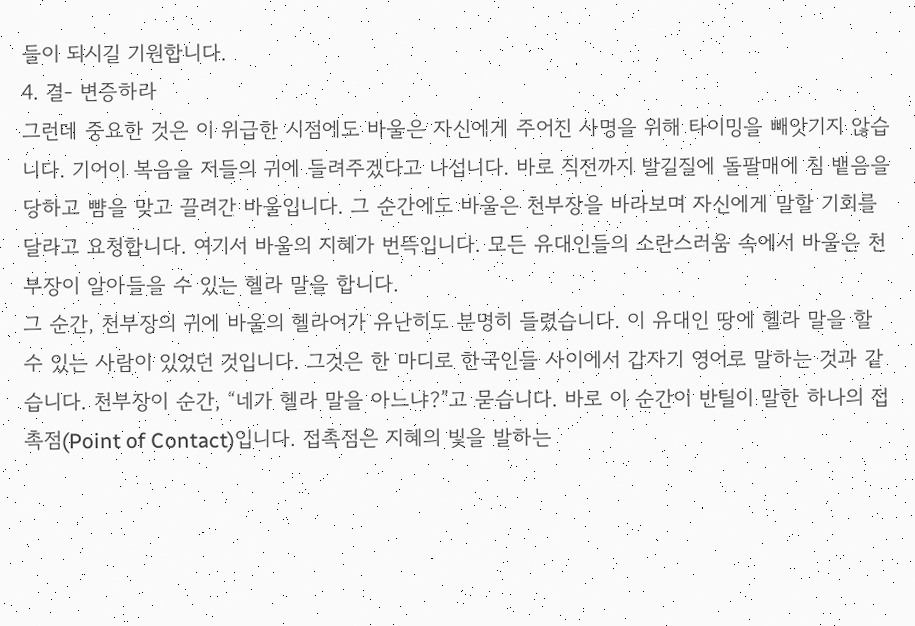들이 되시길 기원합니다.
4. 결- 변증하라
그런데 중요한 것은 이 위급한 시점에도 바울은 자신에게 주어진 사명을 위해 타이밍을 빼앗기지 않습니다. 기어이 복음을 저들의 귀에 들려주겠다고 나섭니다. 바로 직전까지 발길질에 돌팔매에 침 뱉음을 당하고 뺨을 맞고 끌려간 바울입니다. 그 순간에도 바울은 천부장을 바라보며 자신에게 말할 기회를 달라고 요청합니다. 여기서 바울의 지혜가 번뜩입니다. 모든 유대인들의 소란스러움 속에서 바울은 천부장이 알아들을 수 있는 헬라 말을 합니다.
그 순간, 천부장의 귀에 바울의 헬라어가 유난히도 분명히 들렸습니다. 이 유대인 땅에 헬라 말을 할 수 있는 사람이 있었던 것입니다. 그것은 한 마디로 한국인들 사이에서 갑자기 영어로 말하는 것과 같습니다. 천부장이 순간, “네가 헬라 말을 아느냐?”고 묻습니다. 바로 이 순간이 반틸이 말한 하나의 접촉점(Point of Contact)입니다. 접촉점은 지혜의 빛을 발하는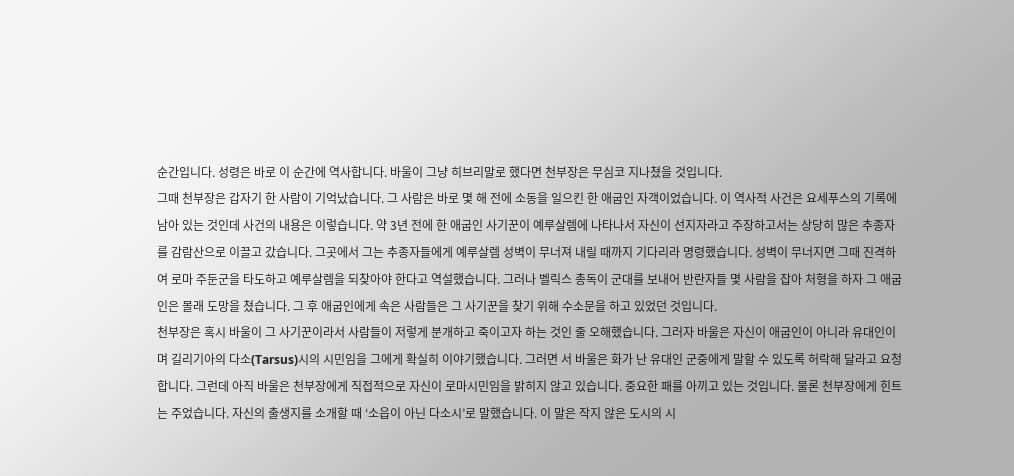순간입니다. 성령은 바로 이 순간에 역사합니다. 바울이 그냥 히브리말로 했다면 천부장은 무심코 지나쳤을 것입니다.
그때 천부장은 갑자기 한 사람이 기억났습니다. 그 사람은 바로 몇 해 전에 소동을 일으킨 한 애굽인 자객이었습니다. 이 역사적 사건은 요세푸스의 기록에 남아 있는 것인데 사건의 내용은 이렇습니다. 약 3년 전에 한 애굽인 사기꾼이 예루살렘에 나타나서 자신이 선지자라고 주장하고서는 상당히 많은 추종자를 감람산으로 이끌고 갔습니다. 그곳에서 그는 추종자들에게 예루살렘 성벽이 무너져 내릴 때까지 기다리라 명령했습니다. 성벽이 무너지면 그때 진격하여 로마 주둔군을 타도하고 예루살렘을 되찾아야 한다고 역설했습니다. 그러나 벨릭스 총독이 군대를 보내어 반란자들 몇 사람을 잡아 처형을 하자 그 애굽인은 몰래 도망을 쳤습니다. 그 후 애굽인에게 속은 사람들은 그 사기꾼을 찾기 위해 수소문을 하고 있었던 것입니다.
천부장은 혹시 바울이 그 사기꾼이라서 사람들이 저렇게 분개하고 죽이고자 하는 것인 줄 오해했습니다. 그러자 바울은 자신이 애굽인이 아니라 유대인이며 길리기아의 다소(Tarsus)시의 시민임을 그에게 확실히 이야기했습니다. 그러면 서 바울은 화가 난 유대인 군중에게 말할 수 있도록 허락해 달라고 요청합니다. 그런데 아직 바울은 천부장에게 직접적으로 자신이 로마시민임을 밝히지 않고 있습니다. 중요한 패를 아끼고 있는 것입니다. 물론 천부장에게 힌트는 주었습니다. 자신의 출생지를 소개할 때 ‘소읍이 아닌 다소시’로 말했습니다. 이 말은 작지 않은 도시의 시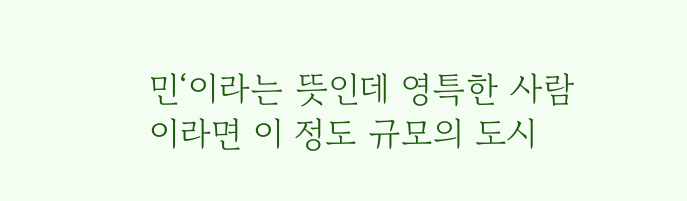민‘이라는 뜻인데 영특한 사람이라면 이 정도 규모의 도시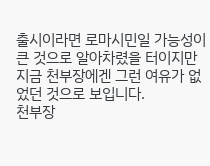출시이라면 로마시민일 가능성이 큰 것으로 알아차렸을 터이지만 지금 천부장에겐 그런 여유가 없었던 것으로 보입니다.
천부장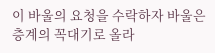이 바울의 요청을 수락하자 바울은 층계의 꼭대기로 올라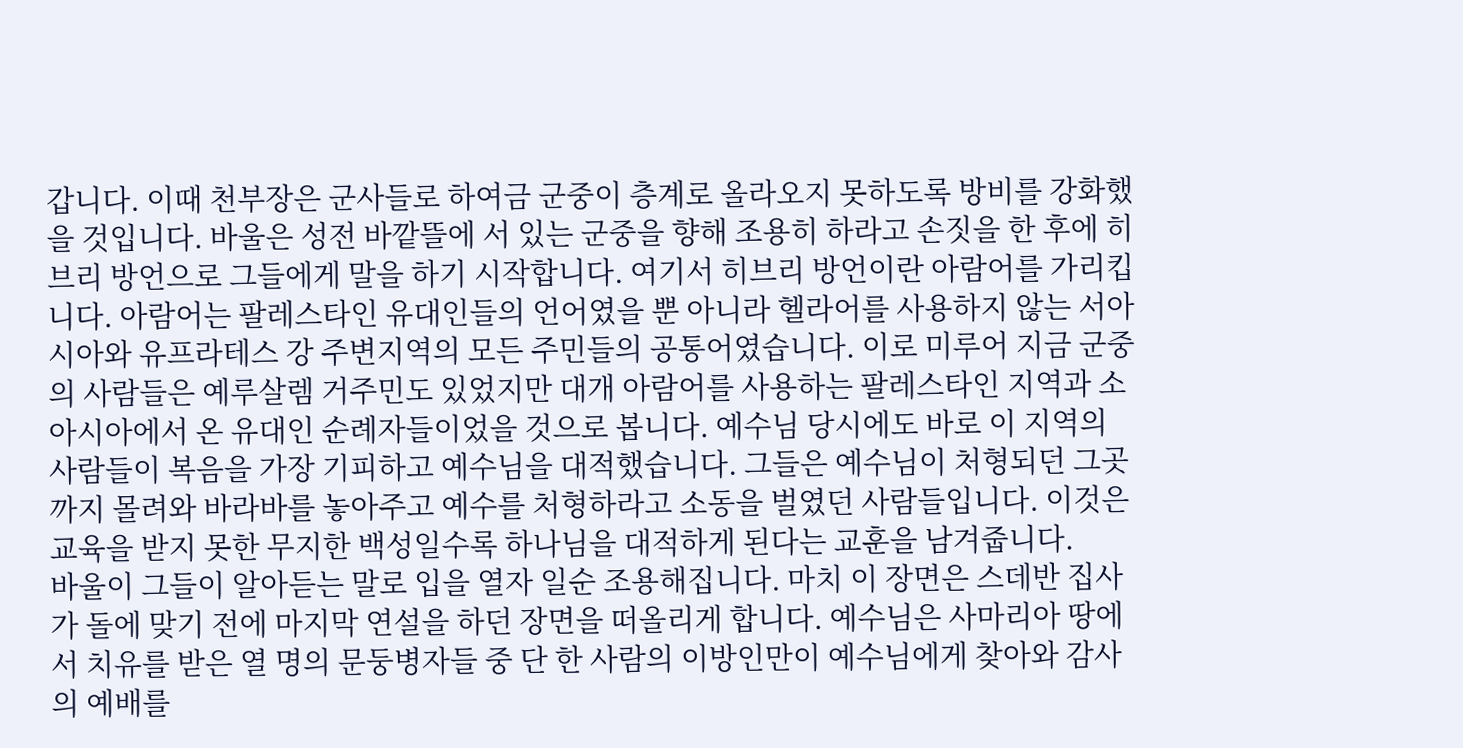갑니다. 이때 천부장은 군사들로 하여금 군중이 층계로 올라오지 못하도록 방비를 강화했을 것입니다. 바울은 성전 바깥뜰에 서 있는 군중을 향해 조용히 하라고 손짓을 한 후에 히브리 방언으로 그들에게 말을 하기 시작합니다. 여기서 히브리 방언이란 아람어를 가리킵니다. 아람어는 팔레스타인 유대인들의 언어였을 뿐 아니라 헬라어를 사용하지 않는 서아시아와 유프라테스 강 주변지역의 모든 주민들의 공통어였습니다. 이로 미루어 지금 군중의 사람들은 예루살렘 거주민도 있었지만 대개 아람어를 사용하는 팔레스타인 지역과 소아시아에서 온 유대인 순례자들이었을 것으로 봅니다. 예수님 당시에도 바로 이 지역의 사람들이 복음을 가장 기피하고 예수님을 대적했습니다. 그들은 예수님이 처형되던 그곳까지 몰려와 바라바를 놓아주고 예수를 처형하라고 소동을 벌였던 사람들입니다. 이것은 교육을 받지 못한 무지한 백성일수록 하나님을 대적하게 된다는 교훈을 남겨줍니다.
바울이 그들이 알아듣는 말로 입을 열자 일순 조용해집니다. 마치 이 장면은 스데반 집사가 돌에 맞기 전에 마지막 연설을 하던 장면을 떠올리게 합니다. 예수님은 사마리아 땅에서 치유를 받은 열 명의 문둥병자들 중 단 한 사람의 이방인만이 예수님에게 찾아와 감사의 예배를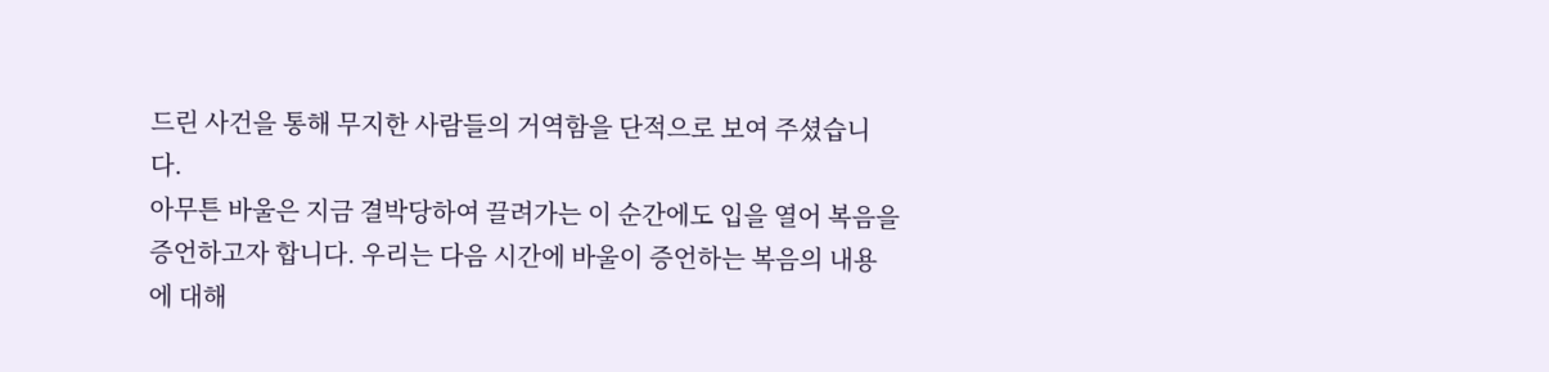드린 사건을 통해 무지한 사람들의 거역함을 단적으로 보여 주셨습니다.
아무튼 바울은 지금 결박당하여 끌려가는 이 순간에도 입을 열어 복음을 증언하고자 합니다. 우리는 다음 시간에 바울이 증언하는 복음의 내용에 대해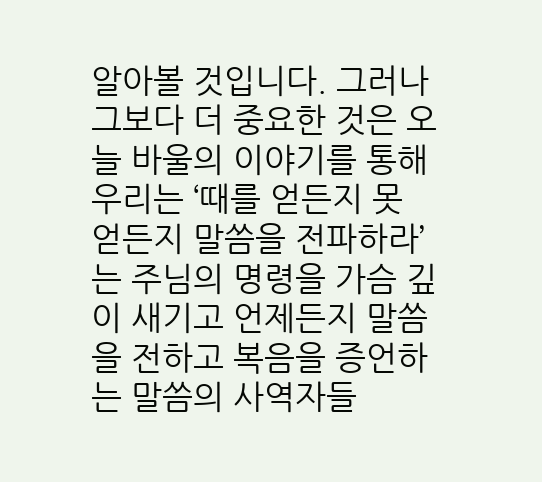알아볼 것입니다. 그러나 그보다 더 중요한 것은 오늘 바울의 이야기를 통해 우리는 ‘때를 얻든지 못 얻든지 말씀을 전파하라’는 주님의 명령을 가슴 깊이 새기고 언제든지 말씀을 전하고 복음을 증언하는 말씀의 사역자들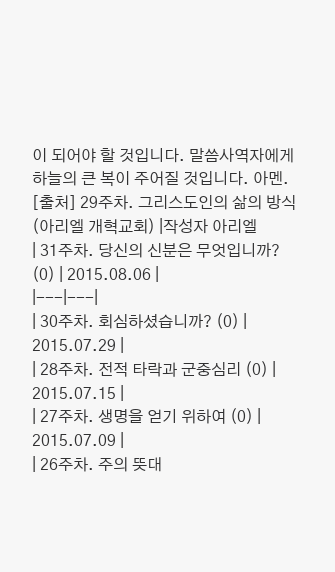이 되어야 할 것입니다. 말씀사역자에게 하늘의 큰 복이 주어질 것입니다. 아멘.
[출처] 29주차. 그리스도인의 삶의 방식 (아리엘 개혁교회) |작성자 아리엘
| 31주차. 당신의 신분은 무엇입니까? (0) | 2015.08.06 |
|---|---|
| 30주차. 회심하셨습니까? (0) | 2015.07.29 |
| 28주차. 전적 타락과 군중심리 (0) | 2015.07.15 |
| 27주차. 생명을 얻기 위하여 (0) | 2015.07.09 |
| 26주차. 주의 뜻대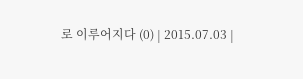로 이루어지다 (0) | 2015.07.03 |